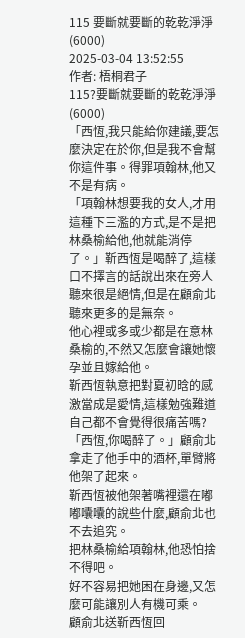115 要斷就要斷的乾乾淨淨(6000)
2025-03-04 13:52:55
作者: 梧桐君子
115?要斷就要斷的乾乾淨淨(6000)
「西恆,我只能給你建議,要怎麼決定在於你,但是我不會幫你這件事。得罪項翰林,他又不是有病。
「項翰林想要我的女人,才用這種下三濫的方式,是不是把林桑榆給他,他就能消停了。」靳西恆是喝醉了,這樣口不擇言的話說出來在旁人聽來很是絕情,但是在顧俞北聽來更多的是無奈。
他心裡或多或少都是在意林桑榆的,不然又怎麼會讓她懷孕並且嫁給他。
靳西恆執意把對夏初晗的感激當成是愛情,這樣勉強難道自己都不會覺得很痛苦嗎?
「西恆,你喝醉了。」顧俞北拿走了他手中的酒杯,單臂將他架了起來。
靳西恆被他架著嘴裡還在嘟嘟囔囔的說些什麼,顧俞北也不去追究。
把林桑榆給項翰林,他恐怕捨不得吧。
好不容易把她困在身邊,又怎麼可能讓別人有機可乘。
顧俞北送靳西恆回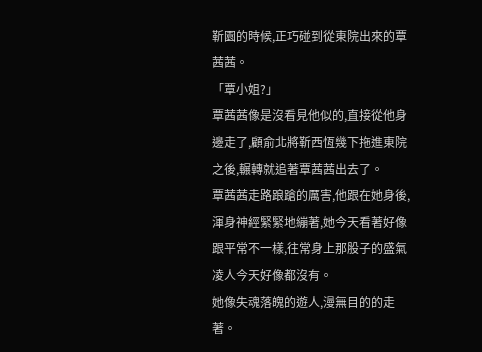靳園的時候,正巧碰到從東院出來的覃茜茜。
「覃小姐?」
覃茜茜像是沒看見他似的,直接從他身邊走了,顧俞北將靳西恆幾下拖進東院之後,輾轉就追著覃茜茜出去了。
覃茜茜走路踉蹌的厲害,他跟在她身後,渾身神經緊緊地繃著,她今天看著好像跟平常不一樣,往常身上那股子的盛氣凌人今天好像都沒有。
她像失魂落魄的遊人,漫無目的的走著。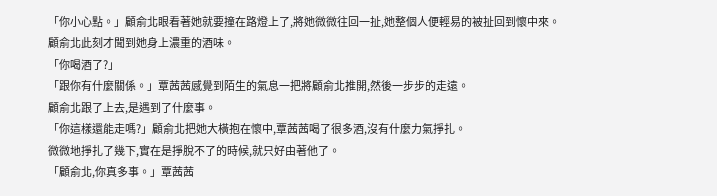「你小心點。」顧俞北眼看著她就要撞在路燈上了,將她微微往回一扯,她整個人便輕易的被扯回到懷中來。
顧俞北此刻才聞到她身上濃重的酒味。
「你喝酒了?」
「跟你有什麼關係。」覃茜茜感覺到陌生的氣息一把將顧俞北推開,然後一步步的走遠。
顧俞北跟了上去,是遇到了什麼事。
「你這樣還能走嗎?」顧俞北把她大橫抱在懷中,覃茜茜喝了很多酒,沒有什麼力氣掙扎。
微微地掙扎了幾下,實在是掙脫不了的時候,就只好由著他了。
「顧俞北,你真多事。」覃茜茜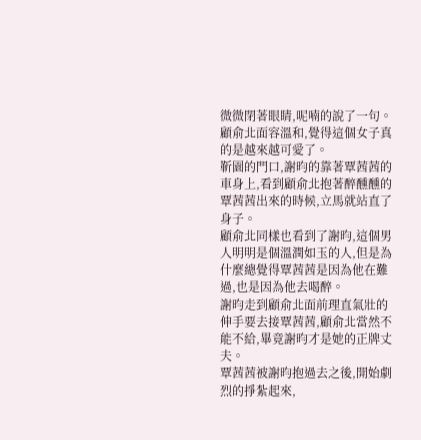微微閉著眼睛,呢喃的說了一句。
顧俞北面容溫和,覺得這個女子真的是越來越可愛了。
靳園的門口,謝昀的靠著覃茜茜的車身上,看到顧俞北抱著醉醺醺的覃茜茜出來的時候,立馬就站直了身子。
顧俞北同樣也看到了謝昀,這個男人明明是個溫潤如玉的人,但是為什麼總覺得覃茜茜是因為他在難過,也是因為他去喝醉。
謝昀走到顧俞北面前理直氣壯的伸手要去接覃茜茜,顧俞北當然不能不給,畢竟謝昀才是她的正牌丈夫。
覃茜茜被謝昀抱過去之後,開始劇烈的掙紮起來,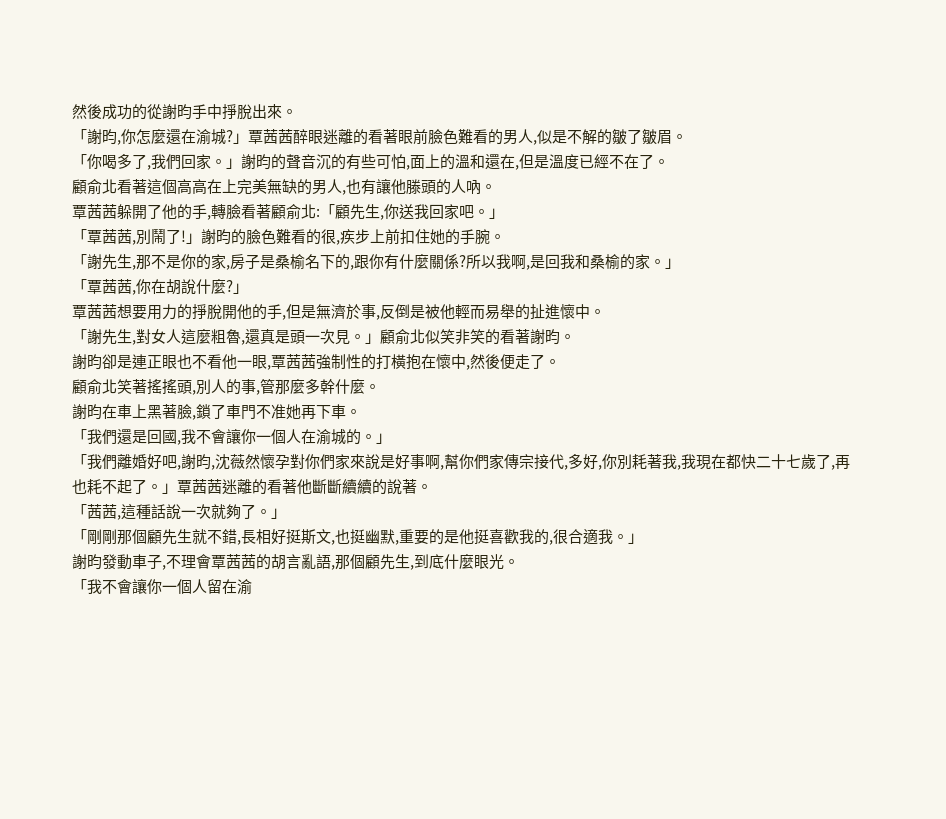然後成功的從謝昀手中掙脫出來。
「謝昀,你怎麼還在渝城?」覃茜茜醉眼迷離的看著眼前臉色難看的男人,似是不解的皺了皺眉。
「你喝多了,我們回家。」謝昀的聲音沉的有些可怕,面上的溫和還在,但是溫度已經不在了。
顧俞北看著這個高高在上完美無缺的男人,也有讓他滕頭的人吶。
覃茜茜躲開了他的手,轉臉看著顧俞北:「顧先生,你送我回家吧。」
「覃茜茜,別鬧了!」謝昀的臉色難看的很,疾步上前扣住她的手腕。
「謝先生,那不是你的家,房子是桑榆名下的,跟你有什麼關係?所以我啊,是回我和桑榆的家。」
「覃茜茜,你在胡說什麼?」
覃茜茜想要用力的掙脫開他的手,但是無濟於事,反倒是被他輕而易舉的扯進懷中。
「謝先生,對女人這麼粗魯,還真是頭一次見。」顧俞北似笑非笑的看著謝昀。
謝昀卻是連正眼也不看他一眼,覃茜茜強制性的打橫抱在懷中,然後便走了。
顧俞北笑著搖搖頭,別人的事,管那麼多幹什麼。
謝昀在車上黑著臉,鎖了車門不准她再下車。
「我們還是回國,我不會讓你一個人在渝城的。」
「我們離婚好吧,謝昀,沈薇然懷孕對你們家來說是好事啊,幫你們家傳宗接代,多好,你別耗著我,我現在都快二十七歲了,再也耗不起了。」覃茜茜迷離的看著他斷斷續續的說著。
「茜茜,這種話說一次就夠了。」
「剛剛那個顧先生就不錯,長相好挺斯文,也挺幽默,重要的是他挺喜歡我的,很合適我。」
謝昀發動車子,不理會覃茜茜的胡言亂語,那個顧先生,到底什麼眼光。
「我不會讓你一個人留在渝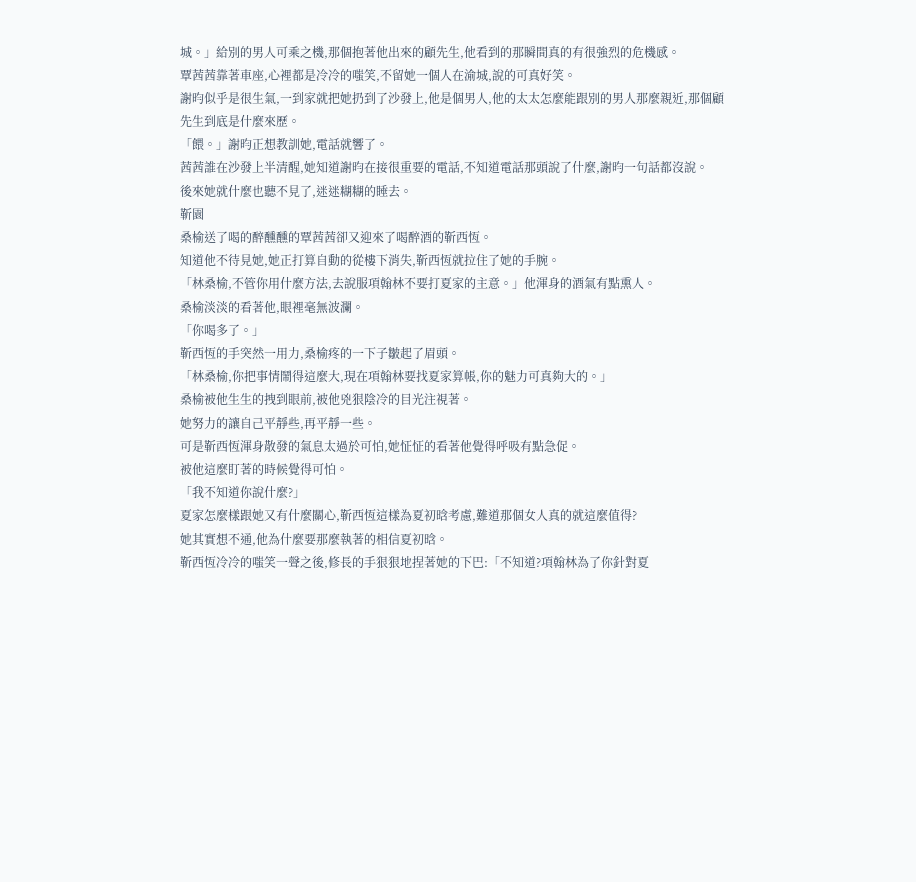城。」給別的男人可乘之機,那個抱著他出來的顧先生,他看到的那瞬間真的有很強烈的危機感。
覃茜茜靠著車座,心裡都是冷冷的嗤笑,不留她一個人在渝城,說的可真好笑。
謝昀似乎是很生氣,一到家就把她扔到了沙發上,他是個男人,他的太太怎麼能跟別的男人那麼親近,那個顧先生到底是什麼來歷。
「餵。」謝昀正想教訓她,電話就響了。
茜茜誰在沙發上半清醒,她知道謝昀在接很重要的電話,不知道電話那頭說了什麼,謝昀一句話都沒說。
後來她就什麼也聽不見了,迷迷糊糊的睡去。
靳園
桑榆送了喝的醉醺醺的覃茜茜卻又迎來了喝醉酒的靳西恆。
知道他不待見她,她正打算自動的從樓下消失,靳西恆就拉住了她的手腕。
「林桑榆,不管你用什麼方法,去說服項翰林不要打夏家的主意。」他渾身的酒氣有點熏人。
桑榆淡淡的看著他,眼裡毫無波瀾。
「你喝多了。」
靳西恆的手突然一用力,桑榆疼的一下子皺起了眉頭。
「林桑榆,你把事情鬧得這麼大,現在項翰林要找夏家算帳,你的魅力可真夠大的。」
桑榆被他生生的拽到眼前,被他兇狠陰冷的目光注視著。
她努力的讓自己平靜些,再平靜一些。
可是靳西恆渾身散發的氣息太過於可怕,她怔怔的看著他覺得呼吸有點急促。
被他這麼盯著的時候覺得可怕。
「我不知道你說什麼?」
夏家怎麼樣跟她又有什麼關心,靳西恆這樣為夏初晗考慮,難道那個女人真的就這麼值得?
她其實想不通,他為什麼要那麼執著的相信夏初晗。
靳西恆冷冷的嗤笑一聲之後,修長的手狠狠地捏著她的下巴:「不知道?項翰林為了你針對夏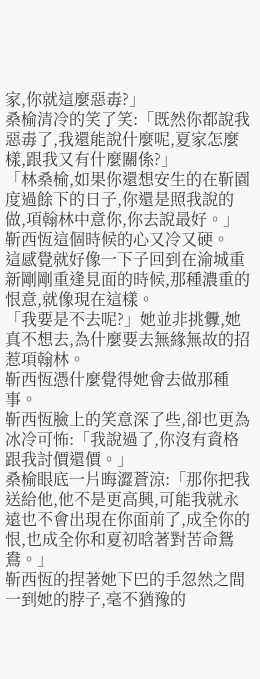家,你就這麼惡毒?」
桑榆清冷的笑了笑:「既然你都說我惡毒了,我還能說什麼呢,夏家怎麼樣,跟我又有什麼關係?」
「林桑榆,如果你還想安生的在靳園度過餘下的日子,你還是照我說的做,項翰林中意你,你去說最好。」靳西恆這個時候的心又冷又硬。
這感覺就好像一下子回到在渝城重新剛剛重逢見面的時候,那種濃重的恨意,就像現在這樣。
「我要是不去呢?」她並非挑釁,她真不想去,為什麼要去無緣無故的招惹項翰林。
靳西恆憑什麼覺得她會去做那種事。
靳西恆臉上的笑意深了些,卻也更為冰冷可怖:「我說過了,你沒有資格跟我討價還價。」
桑榆眼底一片晦澀蒼涼:「那你把我送給他,他不是更高興,可能我就永遠也不會出現在你面前了,成全你的恨,也成全你和夏初晗著對苦命鴛鴦。」
靳西恆的捏著她下巴的手忽然之間一到她的脖子,毫不猶豫的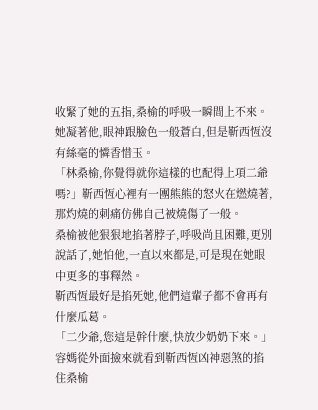收緊了她的五指,桑榆的呼吸一瞬間上不來。
她凝著他,眼神跟臉色一般蒼白,但是靳西恆沒有絲毫的憐香惜玉。
「林桑榆,你覺得就你這樣的也配得上項二爺嗎?」靳西恆心裡有一團熊熊的怒火在燃燒著,那灼燒的刺痛仿佛自己被燒傷了一般。
桑榆被他狠狠地掐著脖子,呼吸尚且困難,更別說話了,她怕他,一直以來都是,可是現在她眼中更多的事釋然。
靳西恆最好是掐死她,他們這輩子都不會再有什麼瓜葛。
「二少爺,您這是幹什麼,快放少奶奶下來。」容媽從外面撿來就看到靳西恆凶神惡煞的掐住桑榆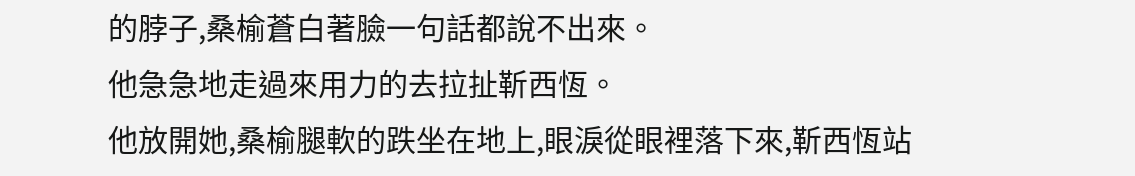的脖子,桑榆蒼白著臉一句話都說不出來。
他急急地走過來用力的去拉扯靳西恆。
他放開她,桑榆腿軟的跌坐在地上,眼淚從眼裡落下來,靳西恆站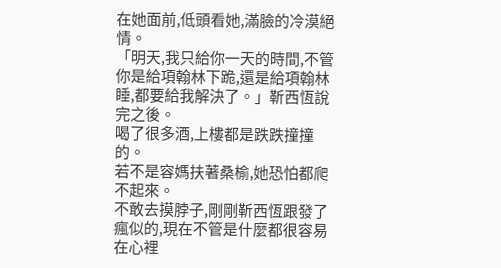在她面前,低頭看她,滿臉的冷漠絕情。
「明天,我只給你一天的時間,不管你是給項翰林下跪,還是給項翰林睡,都要給我解決了。」靳西恆說完之後。
喝了很多酒,上樓都是跌跌撞撞的。
若不是容媽扶著桑榆,她恐怕都爬不起來。
不敢去摸脖子,剛剛靳西恆跟發了瘋似的,現在不管是什麼都很容易在心裡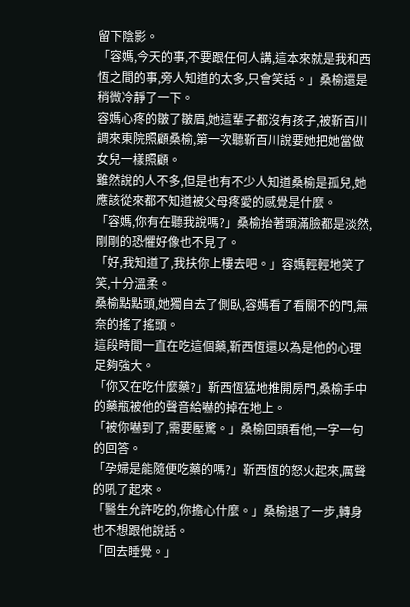留下陰影。
「容媽,今天的事,不要跟任何人講,這本來就是我和西恆之間的事,旁人知道的太多,只會笑話。」桑榆還是稍微冷靜了一下。
容媽心疼的皺了皺眉,她這輩子都沒有孩子,被靳百川調來東院照顧桑榆,第一次聽靳百川說要她把她當做女兒一樣照顧。
雖然說的人不多,但是也有不少人知道桑榆是孤兒,她應該從來都不知道被父母疼愛的感覺是什麼。
「容媽,你有在聽我說嗎?」桑榆抬著頭滿臉都是淡然,剛剛的恐懼好像也不見了。
「好,我知道了,我扶你上樓去吧。」容媽輕輕地笑了笑,十分溫柔。
桑榆點點頭,她獨自去了側臥,容媽看了看關不的門,無奈的搖了搖頭。
這段時間一直在吃這個藥,靳西恆還以為是他的心理足夠強大。
「你又在吃什麼藥?」靳西恆猛地推開房門,桑榆手中的藥瓶被他的聲音給嚇的掉在地上。
「被你嚇到了,需要壓驚。」桑榆回頭看他,一字一句的回答。
「孕婦是能隨便吃藥的嗎?」靳西恆的怒火起來,厲聲的吼了起來。
「醫生允許吃的,你擔心什麼。」桑榆退了一步,轉身也不想跟他說話。
「回去睡覺。」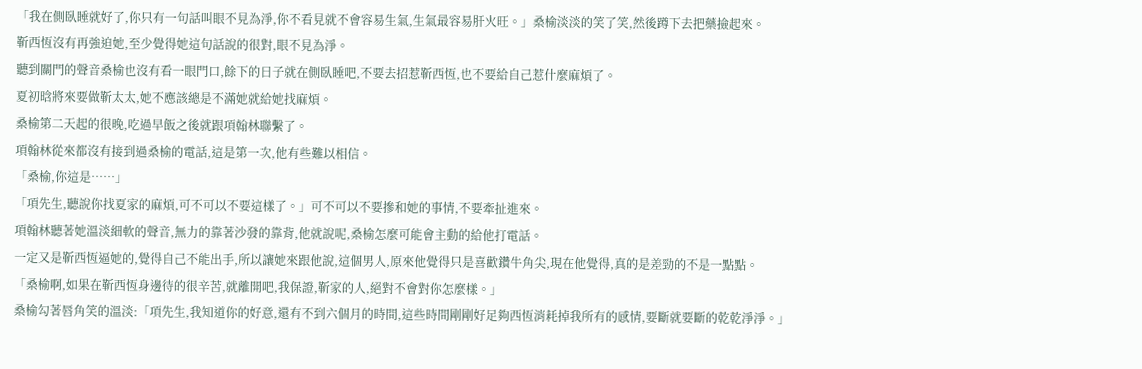「我在側臥睡就好了,你只有一句話叫眼不見為淨,你不看見就不會容易生氣,生氣最容易肝火旺。」桑榆淡淡的笑了笑,然後蹲下去把藥撿起來。
靳西恆沒有再強迫她,至少覺得她這句話說的很對,眼不見為淨。
聽到關門的聲音桑榆也沒有看一眼門口,餘下的日子就在側臥睡吧,不要去招惹靳西恆,也不要給自己惹什麼麻煩了。
夏初晗將來要做靳太太,她不應該總是不滿她就給她找麻煩。
桑榆第二天起的很晚,吃過早飯之後就跟項翰林聯繫了。
項翰林從來都沒有接到過桑榆的電話,這是第一次,他有些難以相信。
「桑榆,你這是……」
「項先生,聽說你找夏家的麻煩,可不可以不要這樣了。」可不可以不要摻和她的事情,不要牽扯進來。
項翰林聽著她溫淡細軟的聲音,無力的靠著沙發的靠背,他就說呢,桑榆怎麼可能會主動的給他打電話。
一定又是靳西恆逼她的,覺得自己不能出手,所以讓她來跟他說,這個男人,原來他覺得只是喜歡鑽牛角尖,現在他覺得,真的是差勁的不是一點點。
「桑榆啊,如果在靳西恆身邊待的很辛苦,就離開吧,我保證,靳家的人,絕對不會對你怎麼樣。」
桑榆勾著唇角笑的溫淡:「項先生,我知道你的好意,還有不到六個月的時間,這些時間剛剛好足夠西恆消耗掉我所有的感情,要斷就要斷的乾乾淨淨。」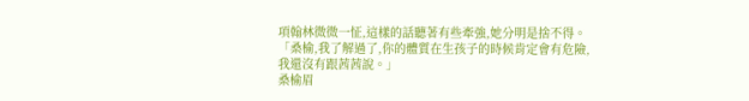項翰林微微一怔,這樣的話聽著有些牽強,她分明是捨不得。
「桑榆,我了解過了,你的體質在生孩子的時候肯定會有危險,我還沒有跟茜茜說。」
桑榆眉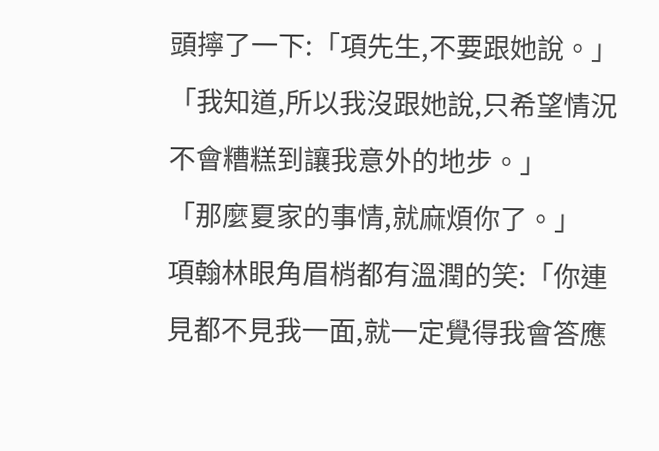頭擰了一下:「項先生,不要跟她說。」
「我知道,所以我沒跟她說,只希望情況不會糟糕到讓我意外的地步。」
「那麼夏家的事情,就麻煩你了。」
項翰林眼角眉梢都有溫潤的笑:「你連見都不見我一面,就一定覺得我會答應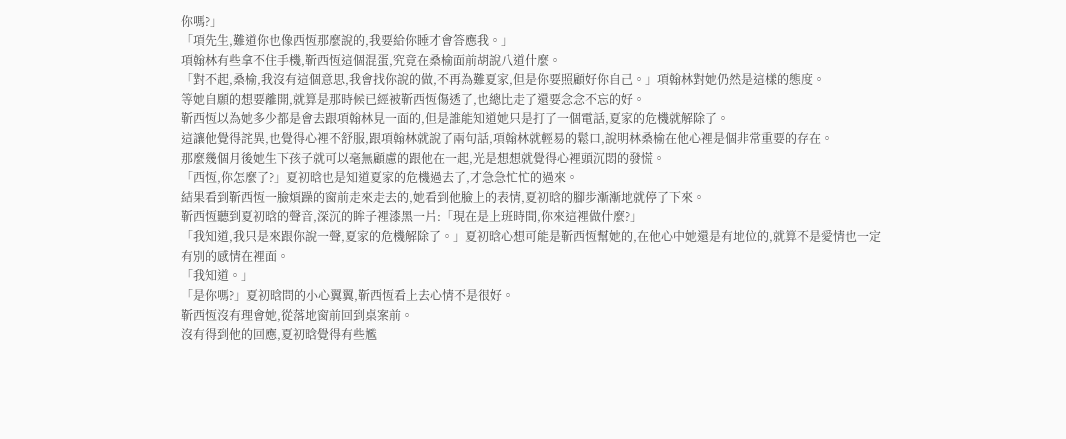你嗎?」
「項先生,難道你也像西恆那麼說的,我要給你睡才會答應我。」
項翰林有些拿不住手機,靳西恆這個混蛋,究竟在桑榆面前胡說八道什麼。
「對不起,桑榆,我沒有這個意思,我會找你說的做,不再為難夏家,但是你要照顧好你自己。」項翰林對她仍然是這樣的態度。
等她自願的想要離開,就算是那時候已經被靳西恆傷透了,也總比走了還要念念不忘的好。
靳西恆以為她多少都是會去跟項翰林見一面的,但是誰能知道她只是打了一個電話,夏家的危機就解除了。
這讓他覺得詫異,也覺得心裡不舒服,跟項翰林就說了兩句話,項翰林就輕易的鬆口,說明林桑榆在他心裡是個非常重要的存在。
那麼幾個月後她生下孩子就可以毫無顧慮的跟他在一起,光是想想就覺得心裡頭沉悶的發慌。
「西恆,你怎麼了?」夏初晗也是知道夏家的危機過去了,才急急忙忙的過來。
結果看到靳西恆一臉煩躁的窗前走來走去的,她看到他臉上的表情,夏初晗的腳步漸漸地就停了下來。
靳西恆聽到夏初晗的聲音,深沉的眸子裡漆黑一片:「現在是上班時間,你來這裡做什麼?」
「我知道,我只是來跟你說一聲,夏家的危機解除了。」夏初晗心想可能是靳西恆幫她的,在他心中她還是有地位的,就算不是愛情也一定有別的感情在裡面。
「我知道。」
「是你嗎?」夏初晗問的小心翼翼,靳西恆看上去心情不是很好。
靳西恆沒有理會她,從落地窗前回到桌案前。
沒有得到他的回應,夏初晗覺得有些尷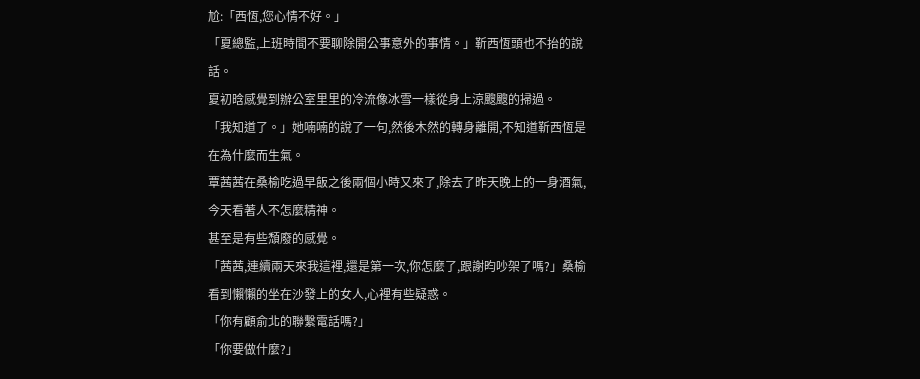尬:「西恆,您心情不好。」
「夏總監,上班時間不要聊除開公事意外的事情。」靳西恆頭也不抬的說話。
夏初晗感覺到辦公室里里的冷流像冰雪一樣從身上涼颼颼的掃過。
「我知道了。」她喃喃的說了一句,然後木然的轉身離開,不知道靳西恆是在為什麼而生氣。
覃茜茜在桑榆吃過早飯之後兩個小時又來了,除去了昨天晚上的一身酒氣,今天看著人不怎麼精神。
甚至是有些頹廢的感覺。
「茜茜,連續兩天來我這裡,還是第一次,你怎麼了,跟謝昀吵架了嗎?」桑榆看到懶懶的坐在沙發上的女人,心裡有些疑惑。
「你有顧俞北的聯繫電話嗎?」
「你要做什麼?」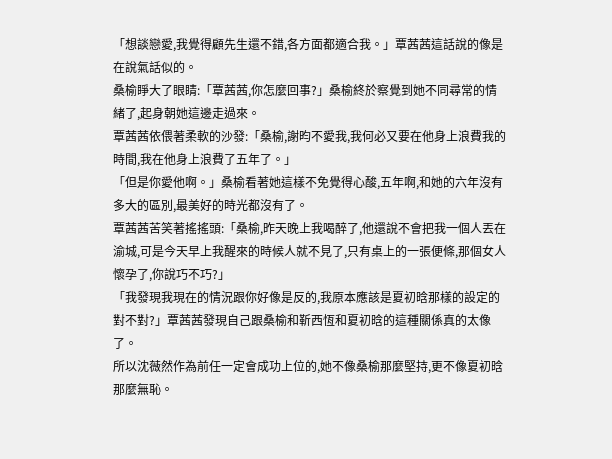「想談戀愛,我覺得顧先生還不錯,各方面都適合我。」覃茜茜這話說的像是在說氣話似的。
桑榆睜大了眼睛:「覃茜茜,你怎麼回事?」桑榆終於察覺到她不同尋常的情緒了,起身朝她這邊走過來。
覃茜茜依偎著柔軟的沙發:「桑榆,謝昀不愛我,我何必又要在他身上浪費我的時間,我在他身上浪費了五年了。」
「但是你愛他啊。」桑榆看著她這樣不免覺得心酸,五年啊,和她的六年沒有多大的區別,最美好的時光都沒有了。
覃茜茜苦笑著搖搖頭:「桑榆,昨天晚上我喝醉了,他還說不會把我一個人丟在渝城,可是今天早上我醒來的時候人就不見了,只有桌上的一張便條,那個女人懷孕了,你說巧不巧?」
「我發現我現在的情況跟你好像是反的,我原本應該是夏初晗那樣的設定的對不對?」覃茜茜發現自己跟桑榆和靳西恆和夏初晗的這種關係真的太像了。
所以沈薇然作為前任一定會成功上位的,她不像桑榆那麼堅持,更不像夏初晗那麼無恥。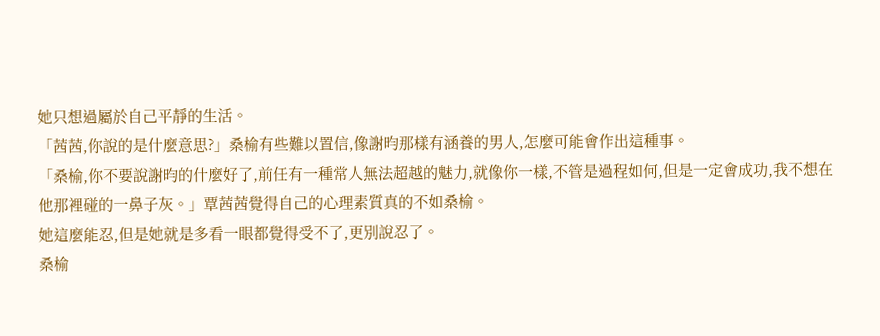她只想過屬於自己平靜的生活。
「茜茜,你說的是什麼意思?」桑榆有些難以置信,像謝昀那樣有涵養的男人,怎麼可能會作出這種事。
「桑榆,你不要說謝昀的什麼好了,前任有一種常人無法超越的魅力,就像你一樣,不管是過程如何,但是一定會成功,我不想在他那裡碰的一鼻子灰。」覃茜茜覺得自己的心理素質真的不如桑榆。
她這麼能忍,但是她就是多看一眼都覺得受不了,更別說忍了。
桑榆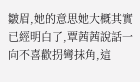皺眉,她的意思她大概其實已經明白了,覃茜茜說話一向不喜歡拐彎抹角,這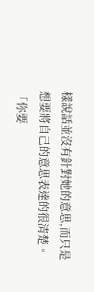樣說話並沒有針對她的意思,而只是想要將自己的意思表達的很清楚。
「你要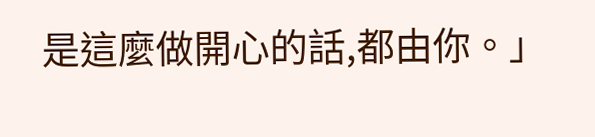是這麼做開心的話,都由你。」